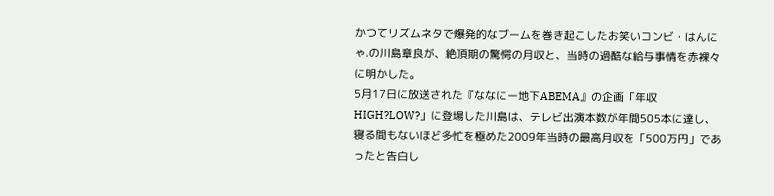かつてリズムネタで爆発的なブームを巻き起こしたお笑いコンビ・はんにゃ.の川島章良が、絶頂期の驚愕の月収と、当時の過酷な給与事情を赤裸々に明かした。
5月17日に放送された『ななにー地下ABEMA』の企画「年収HIGH?LOW?」に登場した川島は、テレビ出演本数が年間505本に達し、寝る間もないほど多忙を極めた2009年当時の最高月収を「500万円」であったと告白し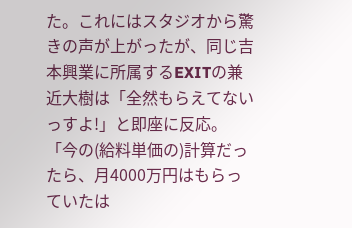た。これにはスタジオから驚きの声が上がったが、同じ吉本興業に所属するEXITの兼近大樹は「全然もらえてないっすよ!」と即座に反応。「今の(給料単価の)計算だったら、月4000万円はもらっていたは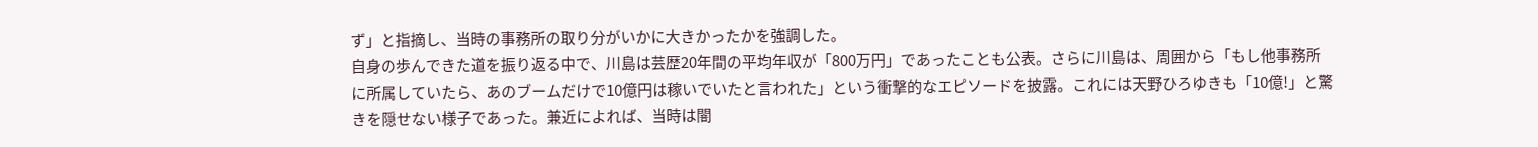ず」と指摘し、当時の事務所の取り分がいかに大きかったかを強調した。
自身の歩んできた道を振り返る中で、川島は芸歴20年間の平均年収が「800万円」であったことも公表。さらに川島は、周囲から「もし他事務所に所属していたら、あのブームだけで10億円は稼いでいたと言われた」という衝撃的なエピソードを披露。これには天野ひろゆきも「10億!」と驚きを隠せない様子であった。兼近によれば、当時は闇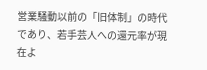営業騒動以前の「旧体制」の時代であり、若手芸人への還元率が現在よ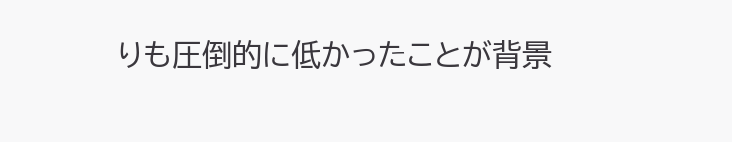りも圧倒的に低かったことが背景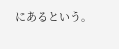にあるという。